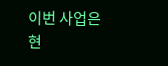이번 사업은 현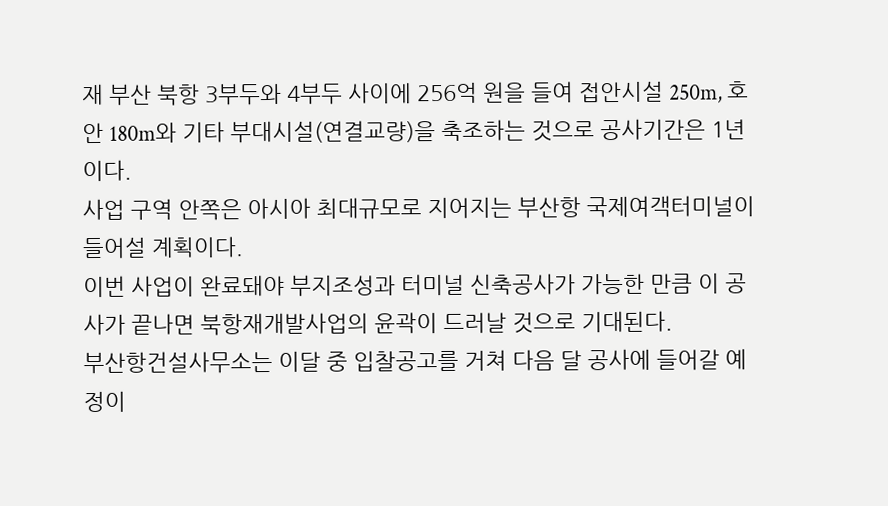재 부산 북항 3부두와 4부두 사이에 256억 원을 들여 접안시설 250m, 호안 180m와 기타 부대시설(연결교량)을 축조하는 것으로 공사기간은 1년이다.
사업 구역 안쪽은 아시아 최대규모로 지어지는 부산항 국제여객터미널이 들어설 계획이다.
이번 사업이 완료돼야 부지조성과 터미널 신축공사가 가능한 만큼 이 공사가 끝나면 북항재개발사업의 윤곽이 드러날 것으로 기대된다.
부산항건설사무소는 이달 중 입찰공고를 거쳐 다음 달 공사에 들어갈 예정이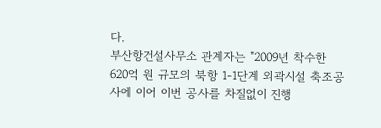다.
부산항건설사무소 관계자는 "2009년 착수한 620억 원 규모의 북항 1-1단계 외곽시설 축조공사에 이어 이번 공사를 차질없이 진행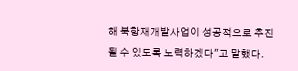해 북항재개발사업이 성공적으로 추진될 수 있도록 노력하겠다"고 말했다.